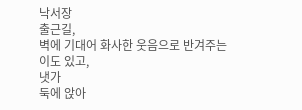낙서장
출근길,
벽에 기대어 화사한 웃음으로 반겨주는 이도 있고,
냇가
둑에 앉아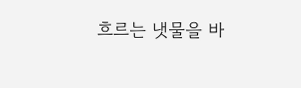흐르는 냇물을 바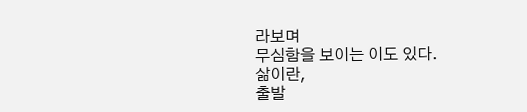라보며
무심함을 보이는 이도 있다.
삶이란,
출발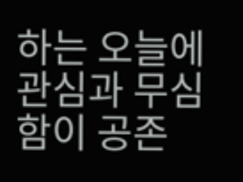하는 오늘에
관심과 무심함이 공존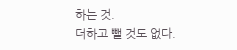하는 것.
더하고 뺄 것도 없다.